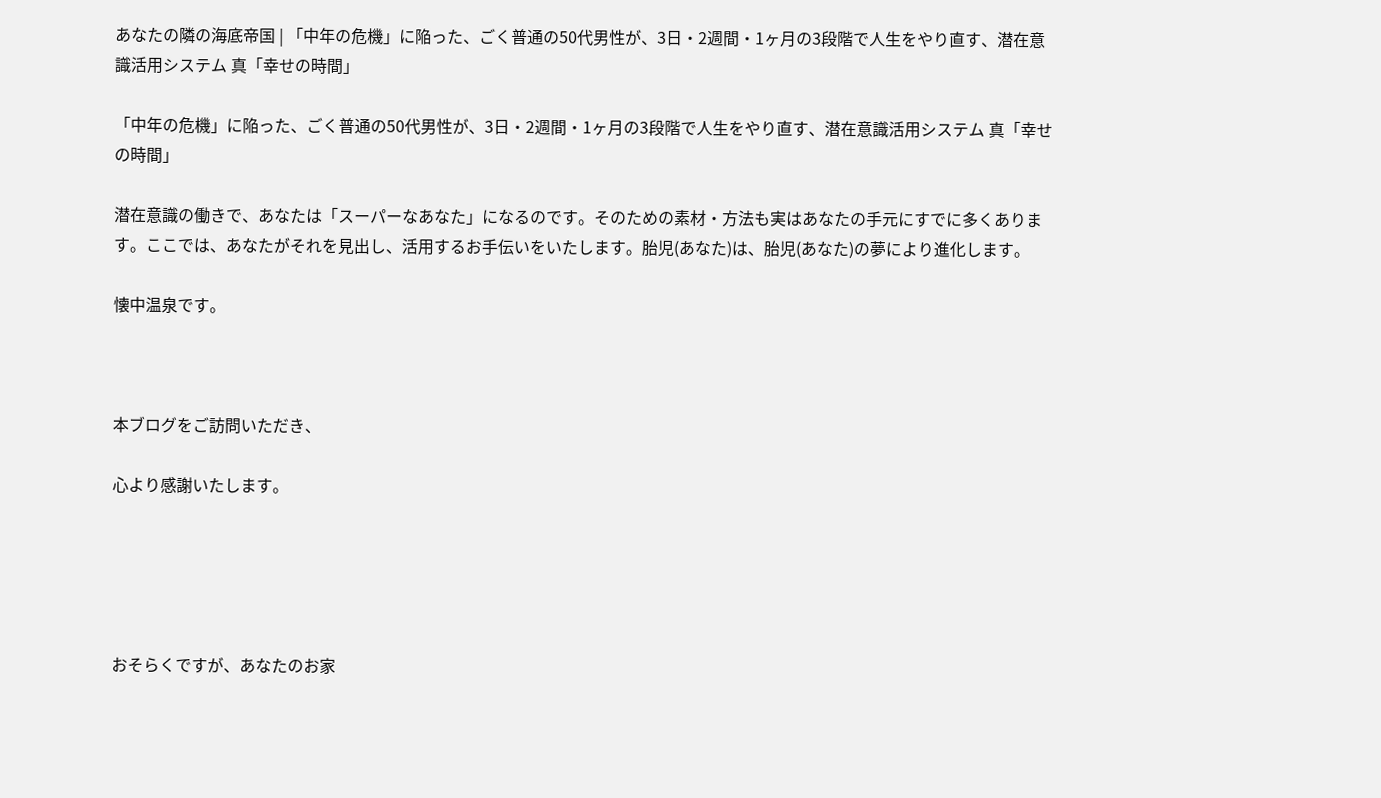あなたの隣の海底帝国 | 「中年の危機」に陥った、ごく普通の50代男性が、3日・2週間・1ヶ月の3段階で人生をやり直す、潜在意識活用システム 真「幸せの時間」

「中年の危機」に陥った、ごく普通の50代男性が、3日・2週間・1ヶ月の3段階で人生をやり直す、潜在意識活用システム 真「幸せの時間」

潜在意識の働きで、あなたは「スーパーなあなた」になるのです。そのための素材・方法も実はあなたの手元にすでに多くあります。ここでは、あなたがそれを見出し、活用するお手伝いをいたします。胎児(あなた)は、胎児(あなた)の夢により進化します。

懐中温泉です。



本ブログをご訪問いただき、

心より感謝いたします。





おそらくですが、あなたのお家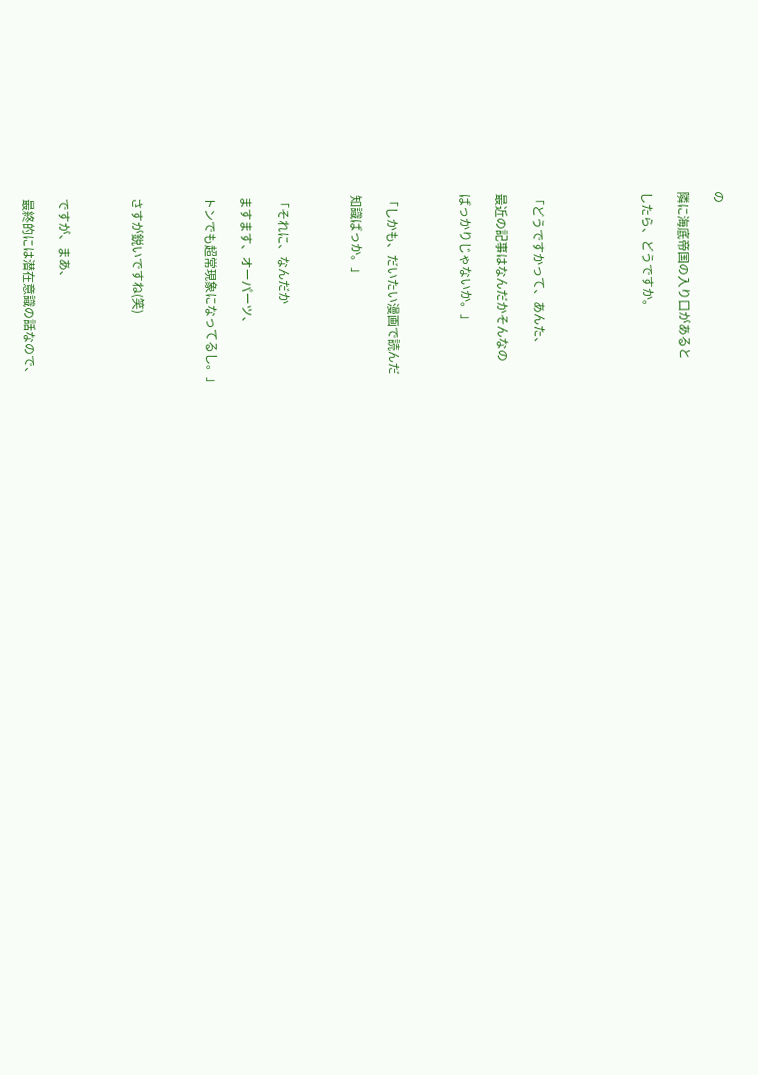の

隣に海底帝国の入り口があると

したら、どうですか。





「どうですかって、あんた、

最近の記事はなんだかそんなの

ばっかりじゃないか。」



「しかも、だいたい漫画で読んだ

知識ばっか。」



「それに、なんだか

ますます、オーパーツ、

トンでも超常現象になってるし。」



さすが鋭いですね(笑)



ですが、まあ、

最終的には潜在意識の話なので、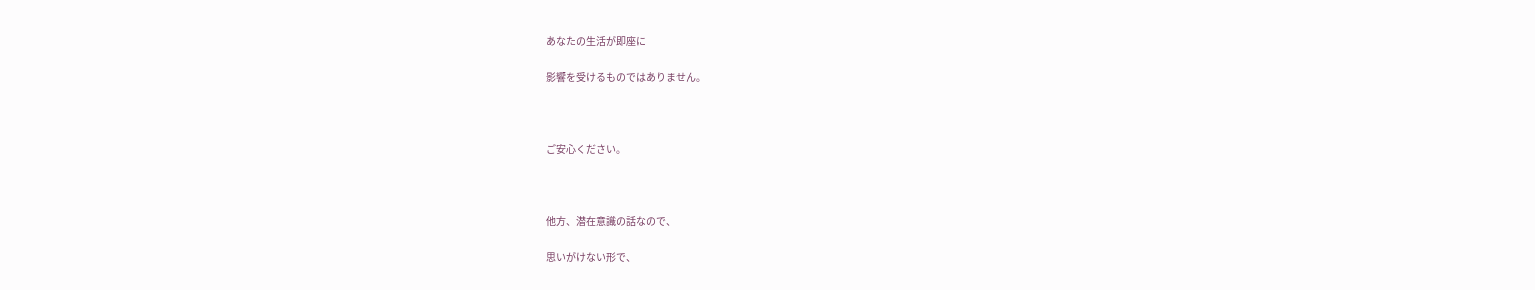あなたの生活が即座に

影響を受けるものではありません。



ご安心ください。



他方、潜在意識の話なので、

思いがけない形で、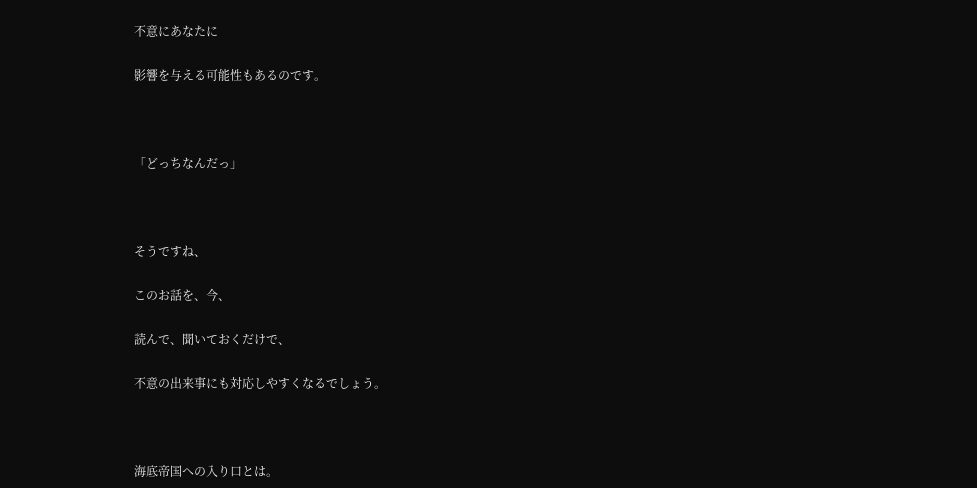不意にあなたに

影響を与える可能性もあるのです。



「どっちなんだっ」



そうですね、

このお話を、今、

読んで、聞いておくだけで、

不意の出来事にも対応しやすくなるでしょう。



海底帝国への入り口とは。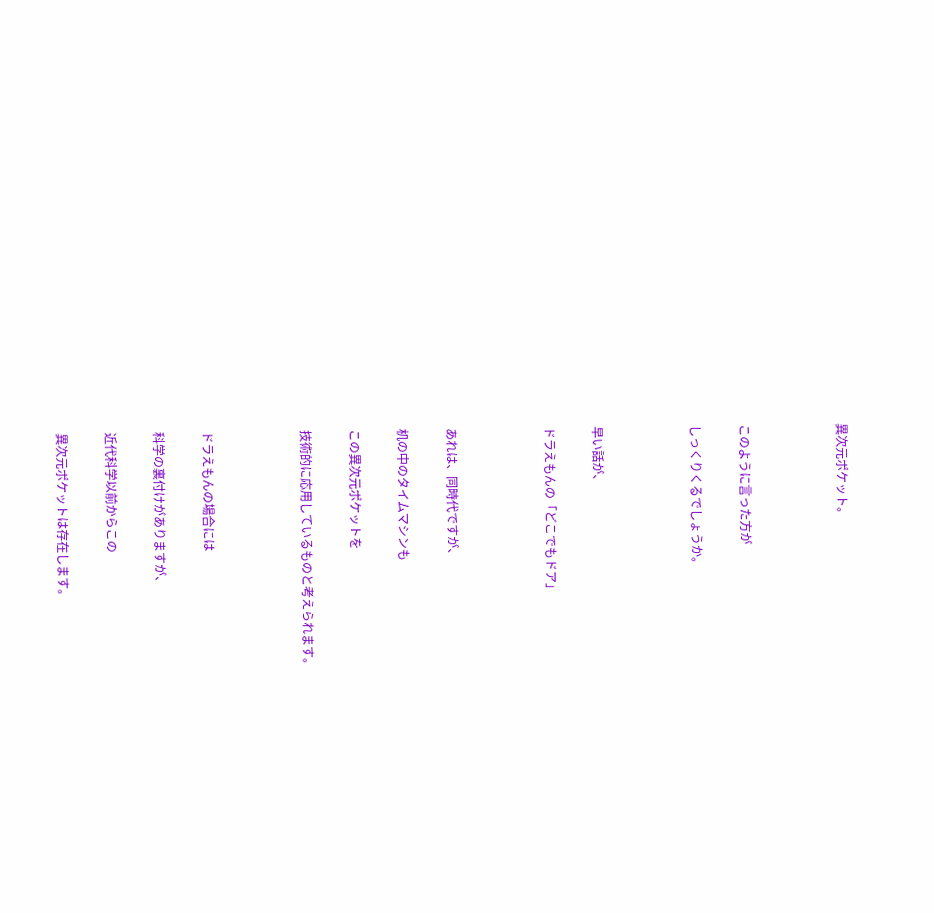異次元ポケット。



このように言った方が

しっくりくるでしょうか。



早い話が、

ドラえもんの「どこでもドア」



あれは、同時代ですが、

机の中のタイムマシンも

この異次元ポケットを

技術的に応用しているものと考えられます。



ドラえもんの場合には

科学の裏付けがありますが、

近代科学以前からこの

異次元ポケットは存在します。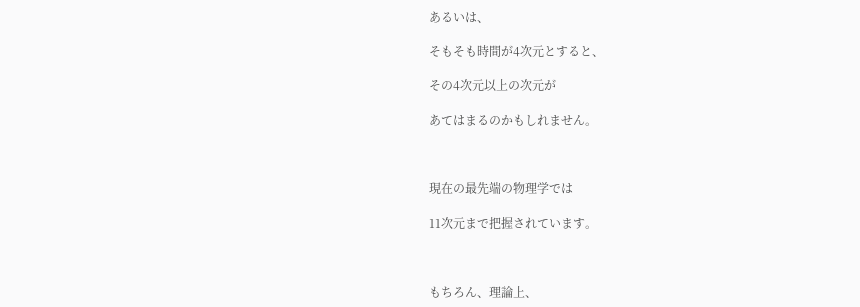あるいは、

そもそも時間が4次元とすると、

その4次元以上の次元が

あてはまるのかもしれません。



現在の最先端の物理学では

11次元まで把握されています。



もちろん、理論上、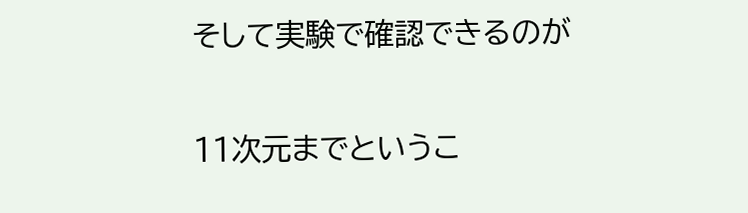そして実験で確認できるのが

11次元までというこ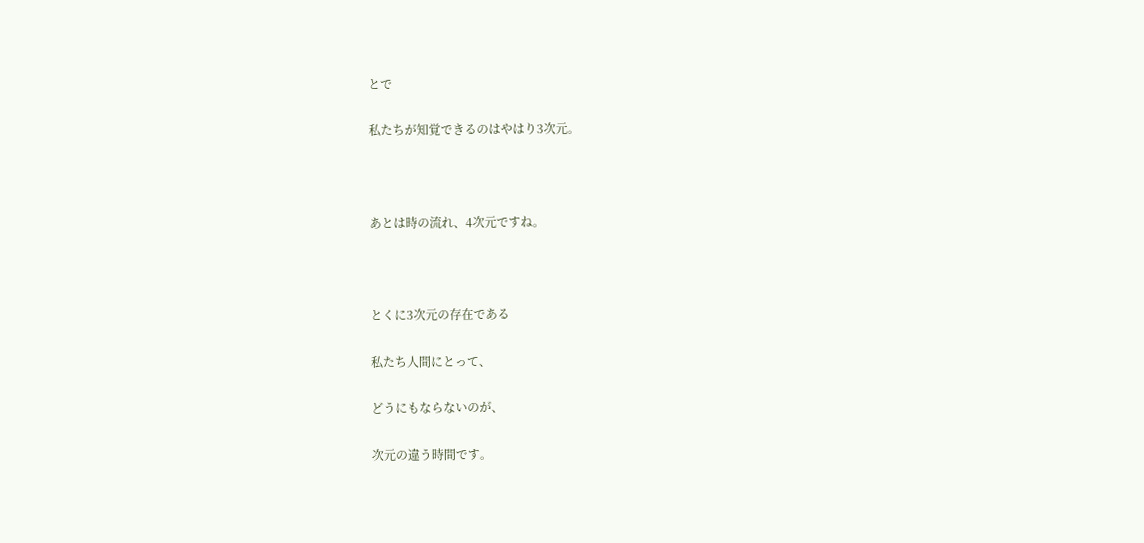とで

私たちが知覚できるのはやはり3次元。



あとは時の流れ、4次元ですね。



とくに3次元の存在である

私たち人間にとって、

どうにもならないのが、

次元の違う時間です。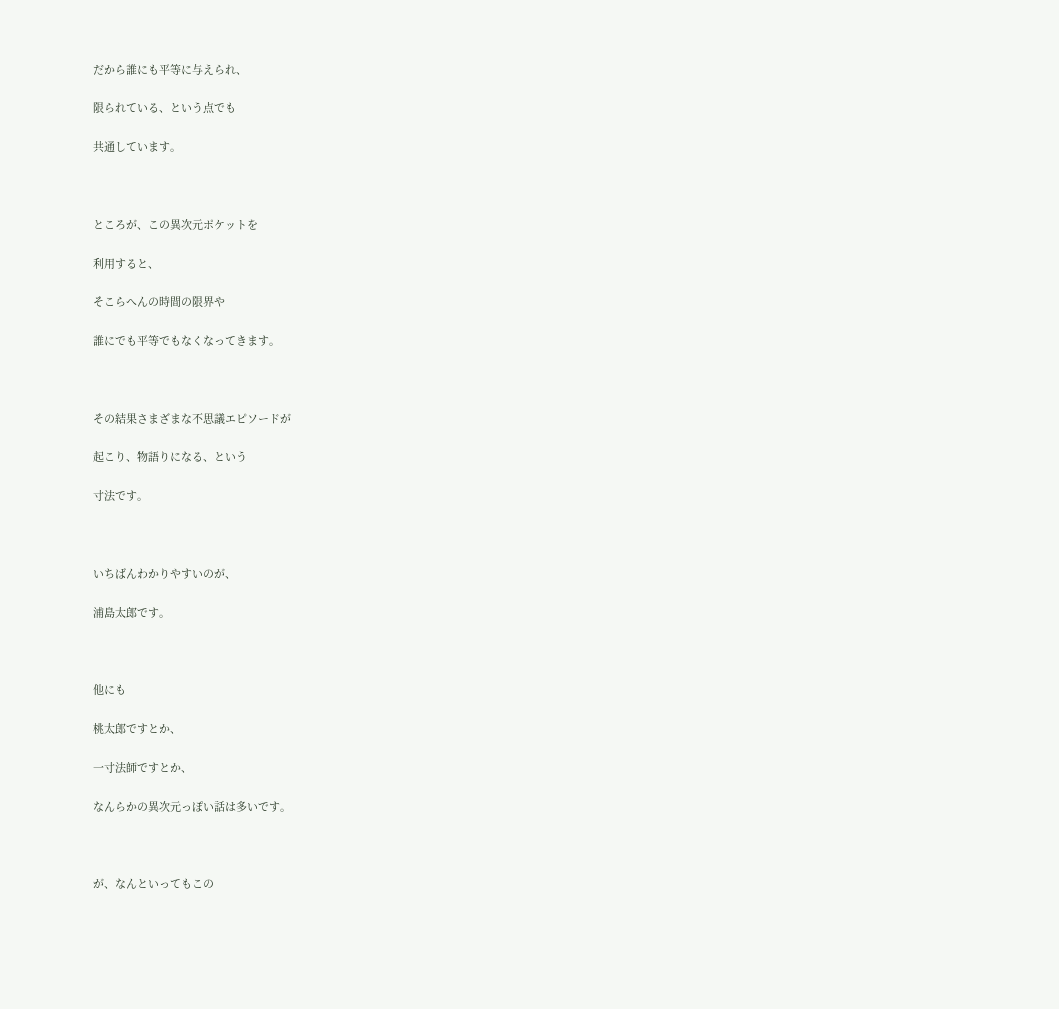だから誰にも平等に与えられ、

限られている、という点でも

共通しています。



ところが、この異次元ポケットを

利用すると、

そこらへんの時間の限界や

誰にでも平等でもなくなってきます。



その結果さまざまな不思議エピソードが

起こり、物語りになる、という

寸法です。



いちばんわかりやすいのが、

浦島太郎です。



他にも

桃太郎ですとか、

一寸法師ですとか、

なんらかの異次元っぽい話は多いです。



が、なんといってもこの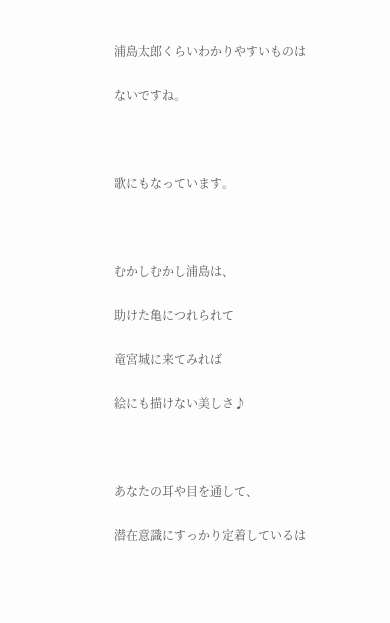浦島太郎くらいわかりやすいものは

ないですね。



歌にもなっています。



むかしむかし浦島は、

助けた亀につれられて

竜宮城に来てみれば

絵にも描けない美しさ♪



あなたの耳や目を通して、

潜在意識にすっかり定着しているは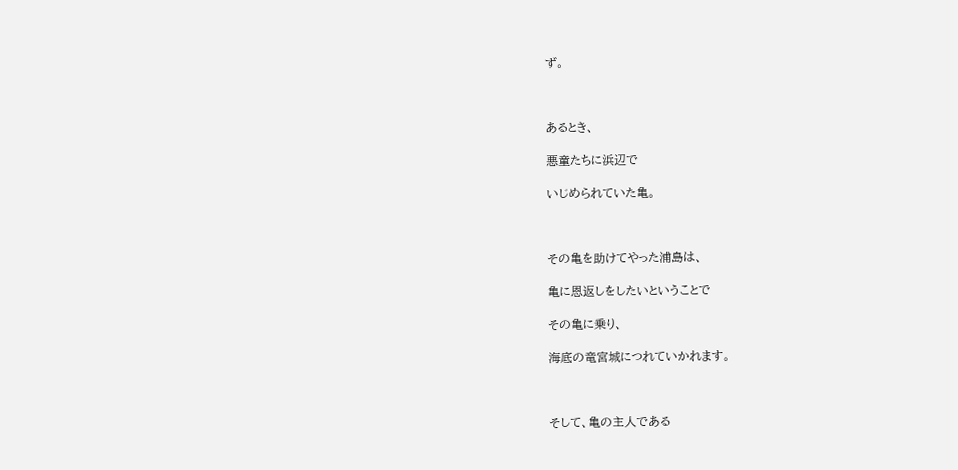ず。



あるとき、

悪童たちに浜辺で

いじめられていた亀。



その亀を助けてやった浦島は、

亀に恩返しをしたいということで

その亀に乗り、

海底の竜宮城につれていかれます。



そして、亀の主人である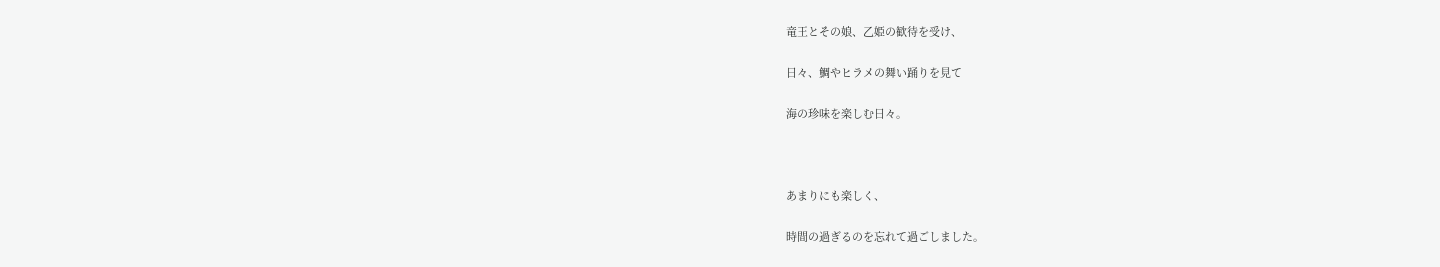竜王とその娘、乙姫の歓待を受け、

日々、鯛やヒラメの舞い踊りを見て

海の珍味を楽しむ日々。



あまりにも楽しく、

時間の過ぎるのを忘れて過ごしました。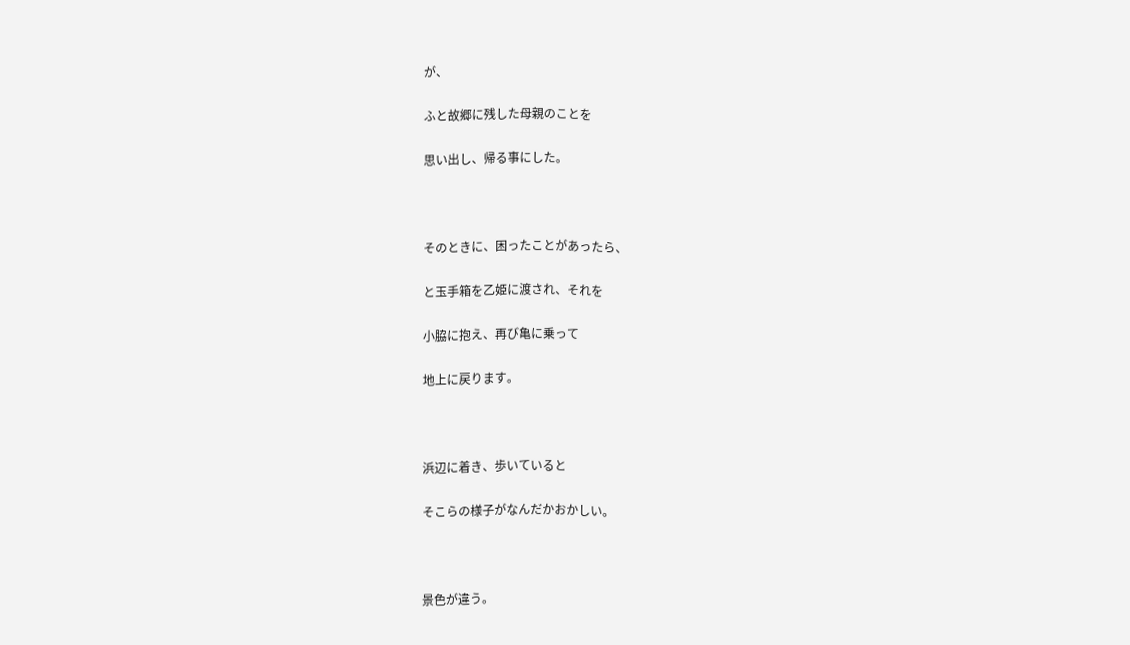が、

ふと故郷に残した母親のことを

思い出し、帰る事にした。



そのときに、困ったことがあったら、

と玉手箱を乙姫に渡され、それを

小脇に抱え、再び亀に乗って

地上に戻ります。



浜辺に着き、歩いていると

そこらの様子がなんだかおかしい。



景色が違う。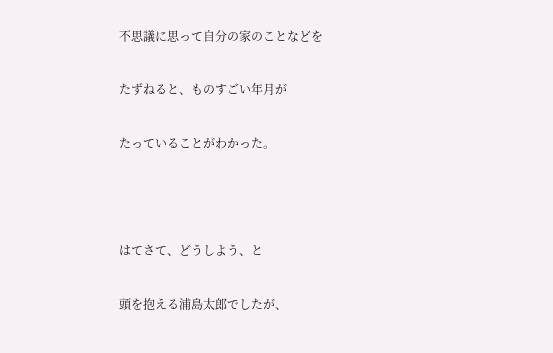不思議に思って自分の家のことなどを

たずねると、ものすごい年月が

たっていることがわかった。



はてさて、どうしよう、と

頭を抱える浦島太郎でしたが、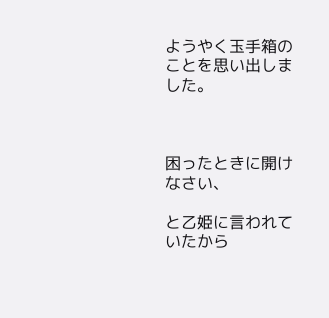ようやく玉手箱のことを思い出しました。



困ったときに開けなさい、

と乙姫に言われていたから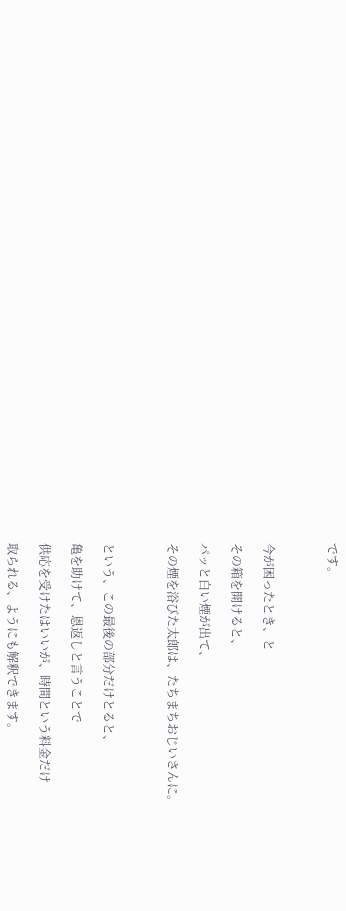です。



今が困ったとき、と

その箱を開けると、

パッと白い煙が出て、

その煙を浴びた太郎は、たちまちおじいさんに。



という、この最後の部分だけとると、

亀を助けて、恩返しと言うことで

供応を受けたはいいが、時間という料金だけ

取られる、ようにも解釈できます。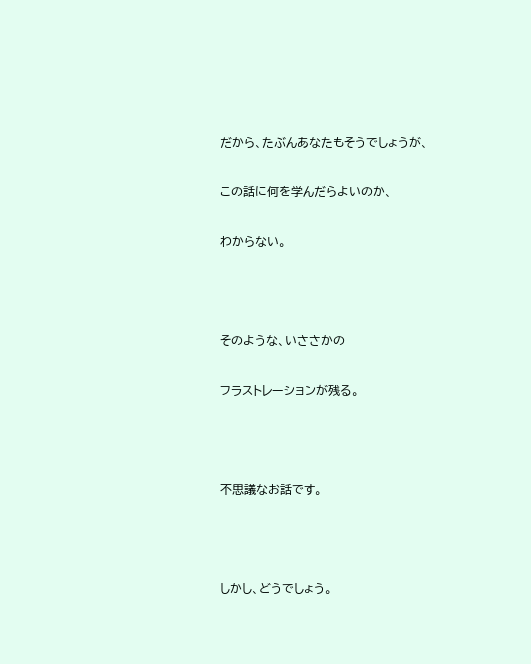だから、たぶんあなたもそうでしょうが、

この話に何を学んだらよいのか、

わからない。



そのような、いささかの

フラストレーションが残る。



不思議なお話です。



しかし、どうでしょう。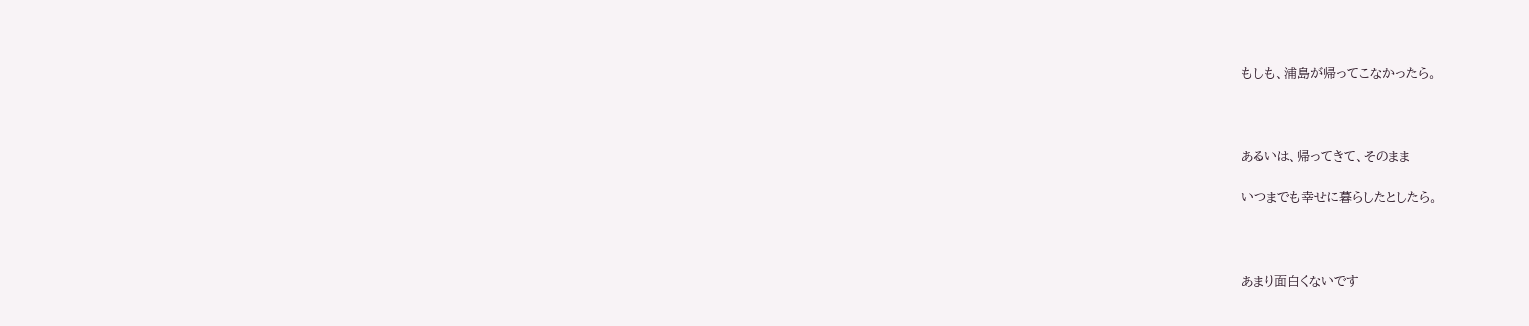もしも、浦島が帰ってこなかったら。



あるいは、帰ってきて、そのまま

いつまでも幸せに暮らしたとしたら。



あまり面白くないです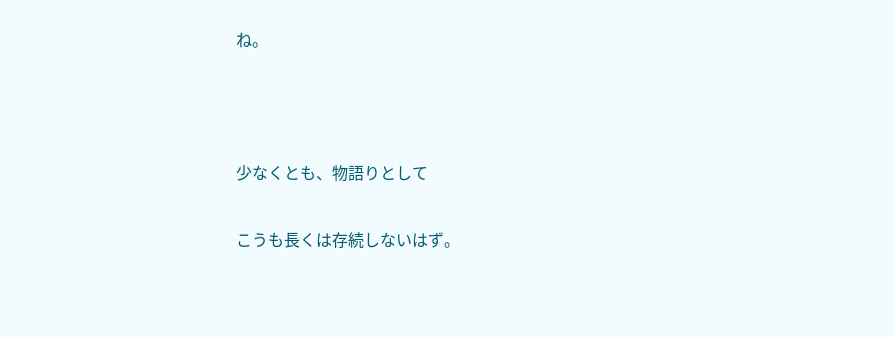ね。



少なくとも、物語りとして

こうも長くは存続しないはず。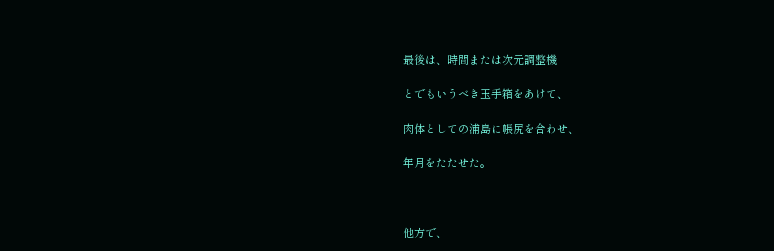最後は、時間または次元調整機

とでもいうべき玉手箱をあけて、

肉体としての浦島に帳尻を合わせ、

年月をたたせた。



他方で、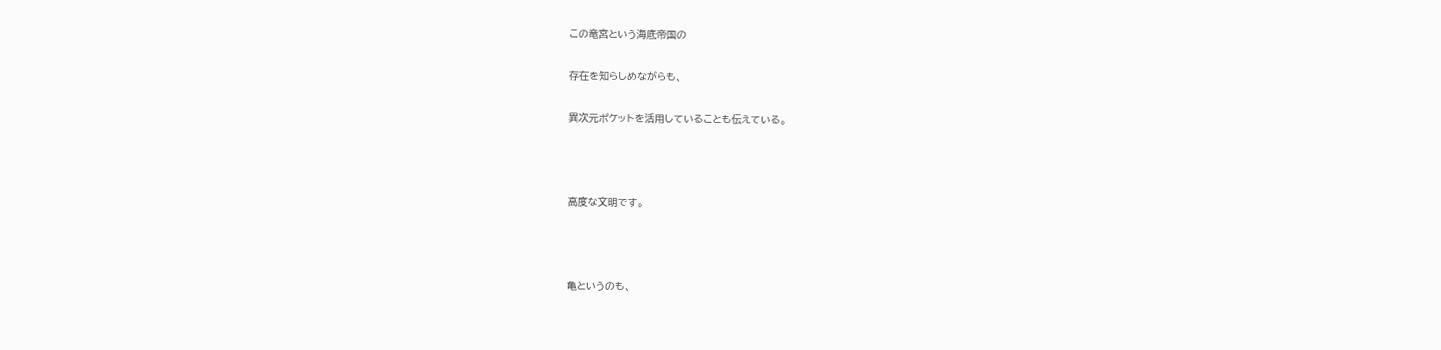この竜宮という海底帝国の

存在を知らしめながらも、

異次元ポケットを活用していることも伝えている。



高度な文明です。



亀というのも、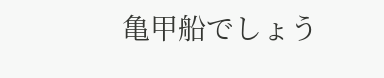亀甲船でしょう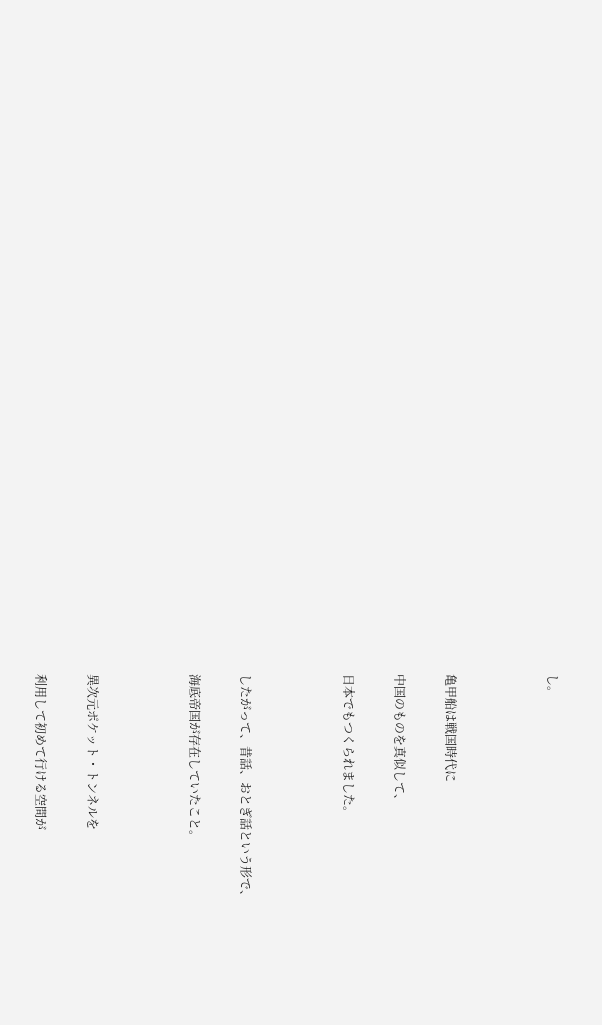し。



亀甲船は戦国時代に

中国のものを真似して、

日本でもつくられました。



したがって、昔話、おとぎ話という形で、

海底帝国が存在していたこと。



異次元ポケット・トンネルを

利用して初めて行ける空間が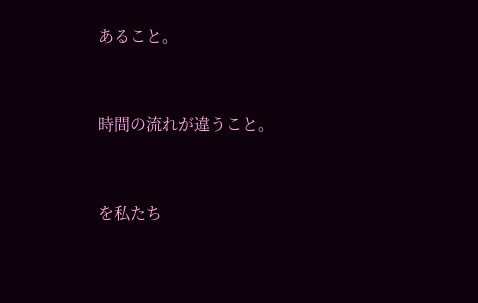あること。



時間の流れが違うこと。



を私たち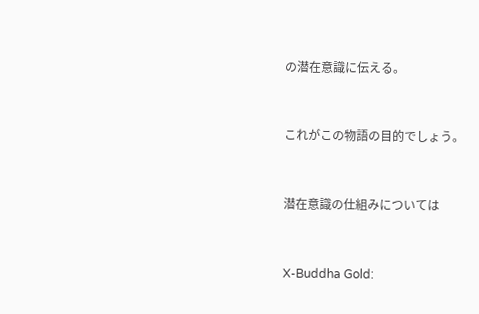の潜在意識に伝える。



これがこの物語の目的でしょう。



潜在意識の仕組みについては



X-Buddha Gold: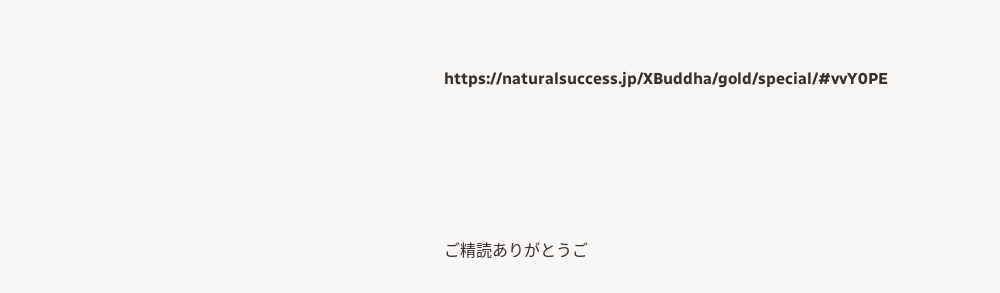https://naturalsuccess.jp/XBuddha/gold/special/#vvY0PE




ご精読ありがとうご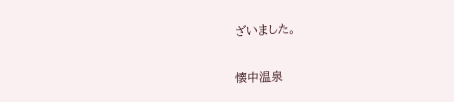ざいました。

懐中温泉